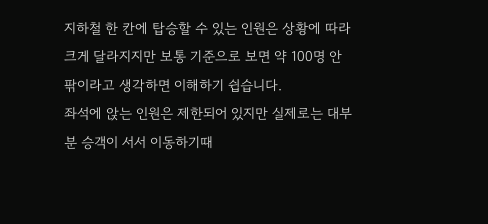지하철 한 칸에 탑승할 수 있는 인원은 상황에 따라 크게 달라지지만 보통 기준으로 보면 약 100명 안팎이라고 생각하면 이해하기 쉽습니다.
좌석에 앉는 인원은 제한되어 있지만 실제로는 대부분 승객이 서서 이동하기때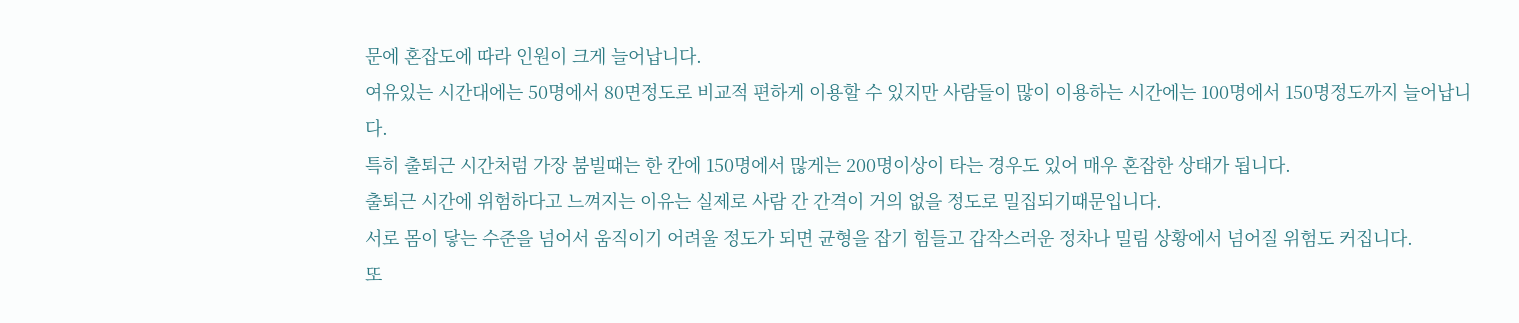문에 혼잡도에 따라 인원이 크게 늘어납니다.
여유있는 시간대에는 50명에서 80면정도로 비교적 편하게 이용할 수 있지만 사람들이 많이 이용하는 시간에는 100명에서 150명정도까지 늘어납니다.
특히 출퇴근 시간처럼 가장 붐빌때는 한 칸에 150명에서 많게는 200명이상이 타는 경우도 있어 매우 혼잡한 상태가 됩니다.
출퇴근 시간에 위험하다고 느껴지는 이유는 실제로 사람 간 간격이 거의 없을 정도로 밀집되기때문입니다.
서로 몸이 닿는 수준을 넘어서 움직이기 어려울 정도가 되면 균형을 잡기 힘들고 갑작스러운 정차나 밀림 상황에서 넘어질 위험도 커집니다.
또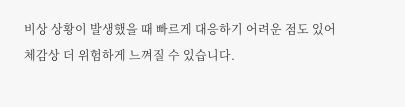비상 상황이 발생했을 때 빠르게 대응하기 어려운 점도 있어 체감상 더 위험하게 느껴질 수 있습니다.